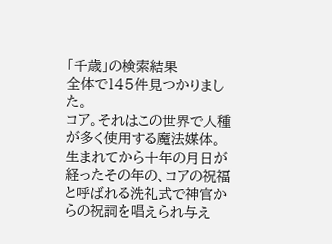「千歳」の検索結果
全体で145件見つかりました。
コア。それはこの世界で人種が多く使用する魔法媒体。
生まれてから十年の月日が経ったその年の、コアの祝福と呼ばれる洗礼式で神官からの祝詞を唱えられ与え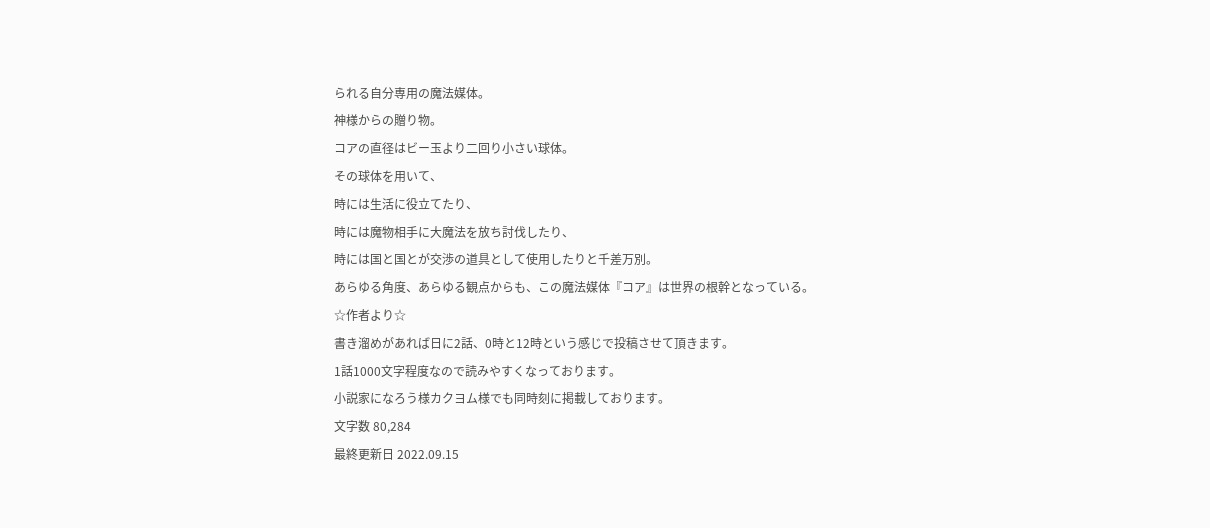られる自分専用の魔法媒体。
神様からの贈り物。
コアの直径はビー玉より二回り小さい球体。
その球体を用いて、
時には生活に役立てたり、
時には魔物相手に大魔法を放ち討伐したり、
時には国と国とが交渉の道具として使用したりと千差万別。
あらゆる角度、あらゆる観点からも、この魔法媒体『コア』は世界の根幹となっている。
☆作者より☆
書き溜めがあれば日に2話、0時と12時という感じで投稿させて頂きます。
1話1000文字程度なので読みやすくなっております。
小説家になろう様カクヨム様でも同時刻に掲載しております。
文字数 80,284
最終更新日 2022.09.15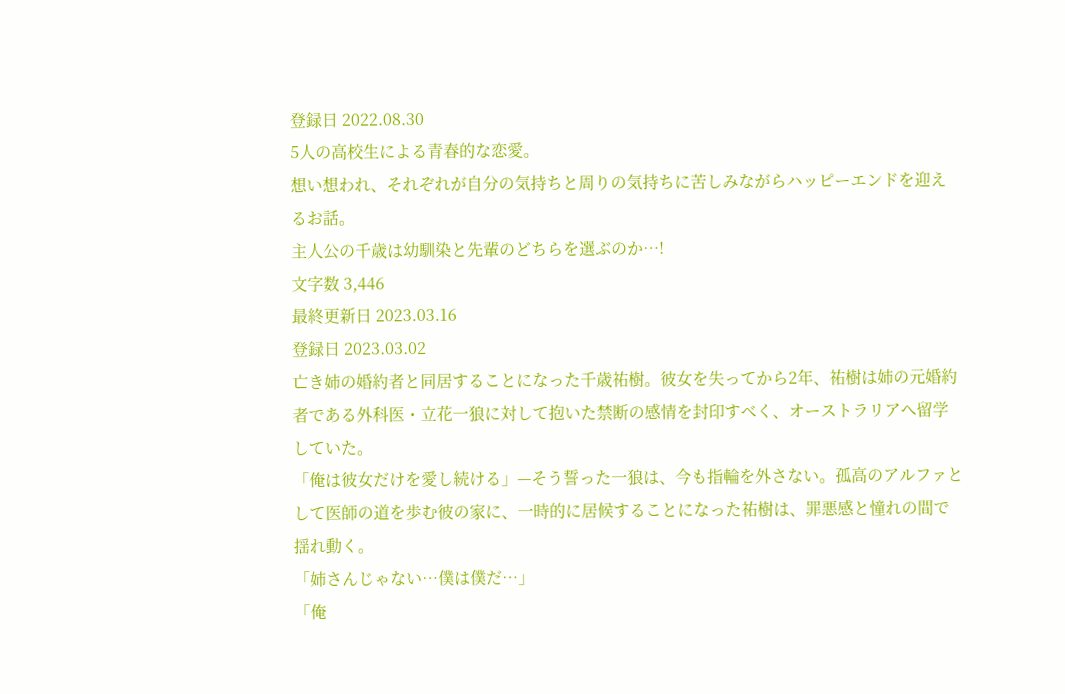登録日 2022.08.30
5人の高校生による青春的な恋愛。
想い想われ、それぞれが自分の気持ちと周りの気持ちに苦しみながらハッピーエンドを迎えるお話。
主人公の千歳は幼馴染と先輩のどちらを選ぶのか…!
文字数 3,446
最終更新日 2023.03.16
登録日 2023.03.02
亡き姉の婚約者と同居することになった千歳祐樹。彼女を失ってから2年、祐樹は姉の元婚約者である外科医・立花一狼に対して抱いた禁断の感情を封印すべく、オーストラリアへ留学していた。
「俺は彼女だけを愛し続ける」—そう誓った一狼は、今も指輪を外さない。孤高のアルファとして医師の道を歩む彼の家に、一時的に居候することになった祐樹は、罪悪感と憧れの間で揺れ動く。
「姉さんじゃない…僕は僕だ…」
「俺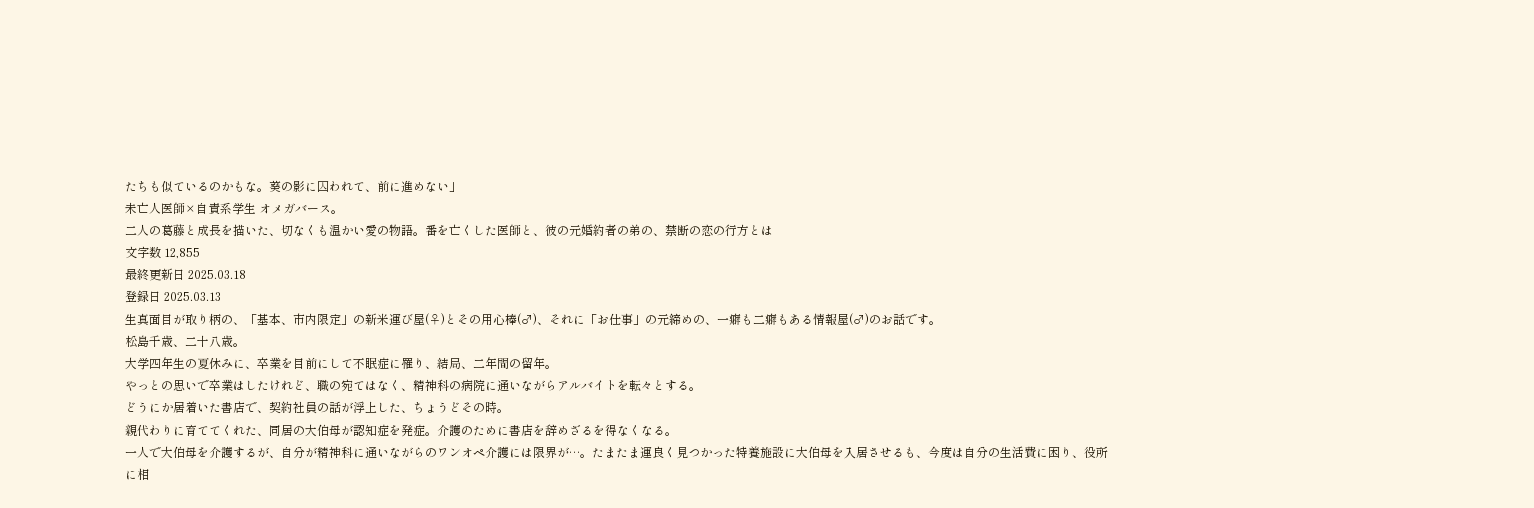たちも似ているのかもな。葵の影に囚われて、前に進めない」
未亡人医師×自責系学生 オメガバース。
二人の葛藤と成長を描いた、切なくも温かい愛の物語。番を亡くした医師と、彼の元婚約者の弟の、禁断の恋の行方とは
文字数 12,855
最終更新日 2025.03.18
登録日 2025.03.13
生真面目が取り柄の、「基本、市内限定」の新米運び屋(♀)とその用心棒(♂)、それに「お仕事」の元締めの、一癖も二癖もある情報屋(♂)のお話です。
松島千歳、二十八歳。
大学四年生の夏休みに、卒業を目前にして不眠症に罹り、結局、二年間の留年。
やっとの思いで卒業はしたけれど、職の宛てはなく、精神科の病院に通いながらアルバイトを転々とする。
どうにか居着いた書店で、契約社員の話が浮上した、ちょうどその時。
親代わりに育ててくれた、同居の大伯母が認知症を発症。介護のために書店を辞めざるを得なくなる。
一人で大伯母を介護するが、自分が精神科に通いながらのワンオペ介護には限界が…。たまたま運良く見つかった特養施設に大伯母を入居させるも、今度は自分の生活費に困り、役所に相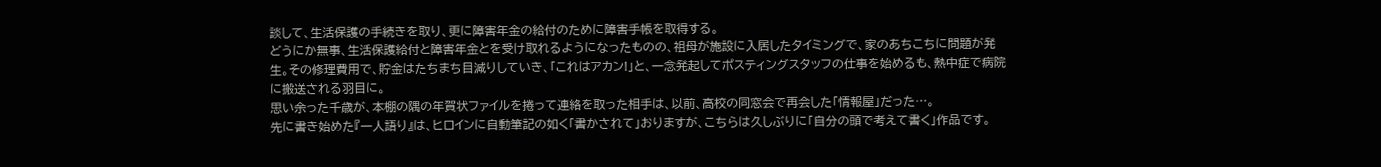談して、生活保護の手続きを取り、更に障害年金の給付のために障害手帳を取得する。
どうにか無事、生活保護給付と障害年金とを受け取れるようになったものの、祖母が施設に入居したタイミングで、家のあちこちに問題が発生。その修理費用で、貯金はたちまち目減りしていき、「これはアカン!」と、一念発起してポスティングスタッフの仕事を始めるも、熱中症で病院に搬送される羽目に。
思い余った千歳が、本棚の隅の年賀状ファイルを捲って連絡を取った相手は、以前、高校の同窓会で再会した「情報屋」だった…。
先に書き始めた『一人語り』は、ヒロインに自動筆記の如く「書かされて」おりますが、こちらは久しぶりに「自分の頭で考えて書く」作品です。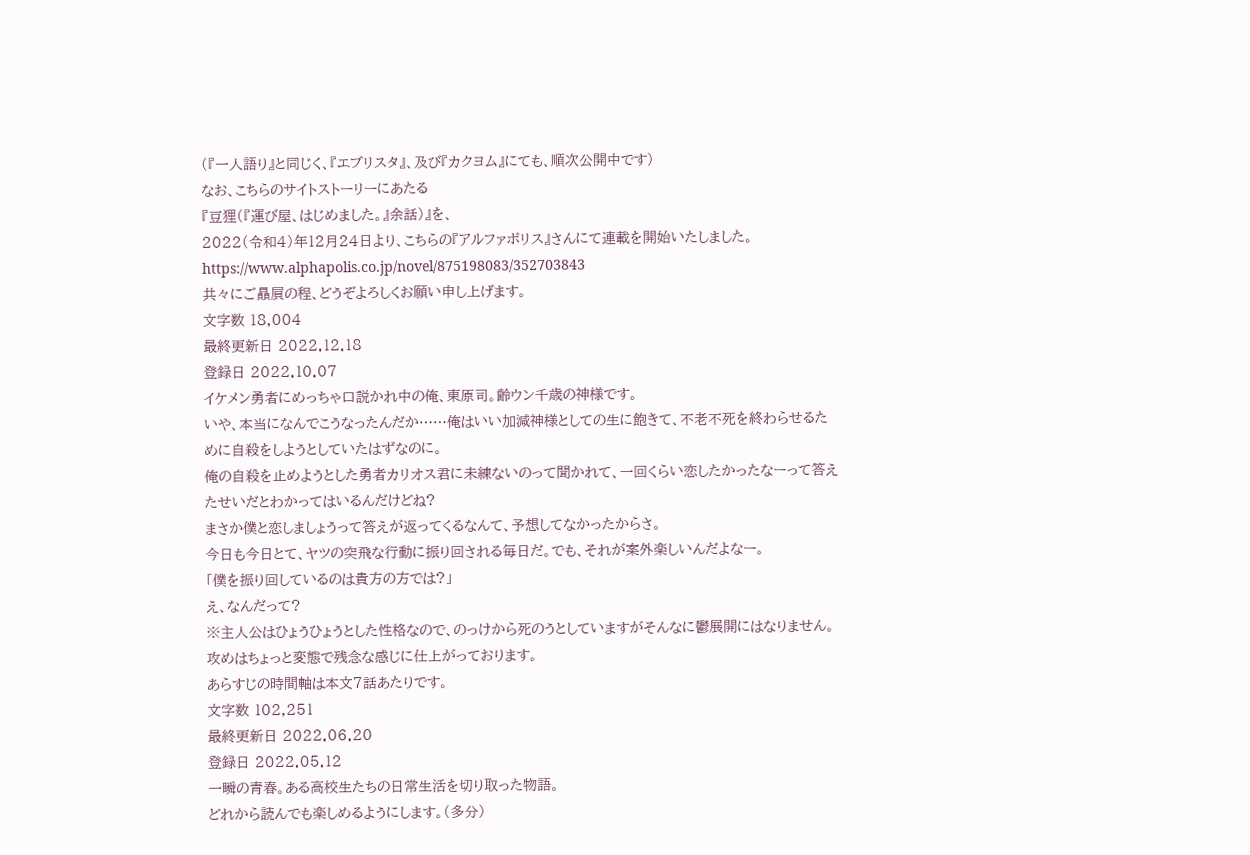(『一人語り』と同じく、『エブリスタ』、及び『カクヨム』にても、順次公開中です)
なお、こちらのサイトストーリーにあたる
『豆狸(『運び屋、はじめました。』余話)』を、
2022(令和4)年12月24日より、こちらの『アルファポリス』さんにて連載を開始いたしました。
https://www.alphapolis.co.jp/novel/875198083/352703843
共々にご贔屓の程、どうぞよろしくお願い申し上げます。
文字数 18,004
最終更新日 2022.12.18
登録日 2022.10.07
イケメン勇者にめっちゃ口説かれ中の俺、東原司。齢ウン千歳の神様です。
いや、本当になんでこうなったんだか……俺はいい加減神様としての生に飽きて、不老不死を終わらせるために自殺をしようとしていたはずなのに。
俺の自殺を止めようとした勇者カリオス君に未練ないのって聞かれて、一回くらい恋したかったなーって答えたせいだとわかってはいるんだけどね?
まさか僕と恋しましょうって答えが返ってくるなんて、予想してなかったからさ。
今日も今日とて、ヤツの突飛な行動に振り回される毎日だ。でも、それが案外楽しいんだよなー。
「僕を振り回しているのは貴方の方では?」
え、なんだって?
※主人公はひょうひょうとした性格なので、のっけから死のうとしていますがそんなに鬱展開にはなりません。
攻めはちょっと変態で残念な感じに仕上がっております。
あらすじの時間軸は本文7話あたりです。
文字数 102,251
最終更新日 2022.06.20
登録日 2022.05.12
一瞬の青春。ある高校生たちの日常生活を切り取った物語。
どれから読んでも楽しめるようにします。(多分)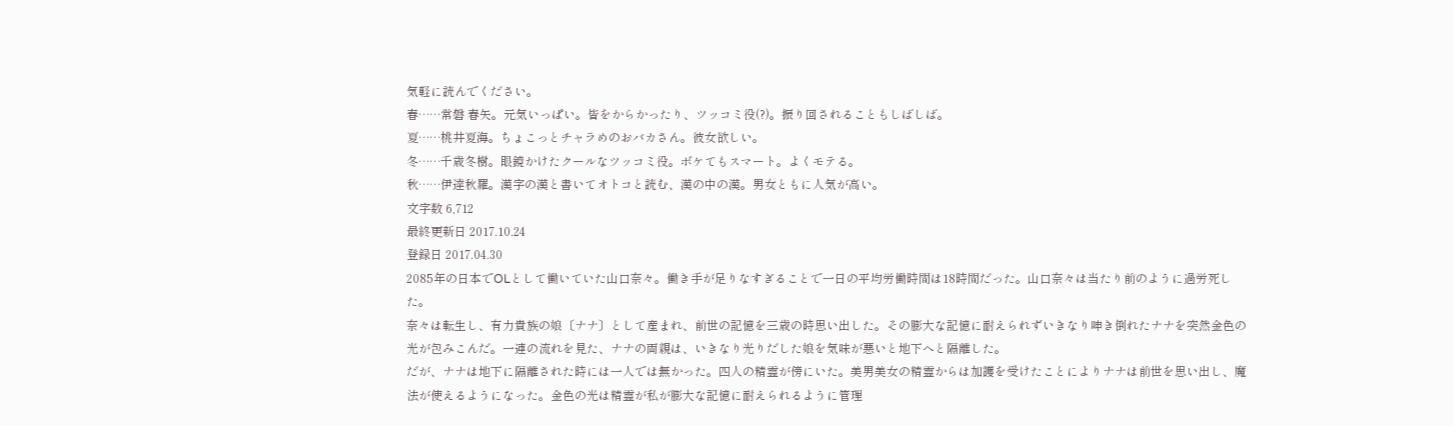気軽に読んでください。
春……常磐 春矢。元気いっぱい。皆をからかったり、ツッコミ役(?)。振り回されることもしばしば。
夏……桃井夏海。ちょこっとチャラめのおバカさん。彼女欲しい。
冬……千歳冬樹。眼鏡かけたクールなツッコミ役。ボケてもスマート。よくモテる。
秋……伊達秋羅。漢字の漢と書いてオトコと読む、漢の中の漢。男女ともに人気が高い。
文字数 6,712
最終更新日 2017.10.24
登録日 2017.04.30
2085年の日本でOLとして働いていた山口奈々。働き手が足りなすぎることで一日の平均労働時間は18時間だった。山口奈々は当たり前のように過労死した。
奈々は転生し、有力貴族の娘〔ナナ〕として産まれ、前世の記憶を三歳の時思い出した。その膨大な記憶に耐えられずいきなり呻き倒れたナナを突然金色の光が包みこんだ。一連の流れを見た、ナナの両親は、いきなり光りだした娘を気味が悪いと地下へと隔離した。
だが、ナナは地下に隔離された時には一人では無かった。四人の精霊が傍にいた。美男美女の精霊からは加護を受けたことによりナナは前世を思い出し、魔法が使えるようになった。金色の光は精霊が私が膨大な記憶に耐えられるように管理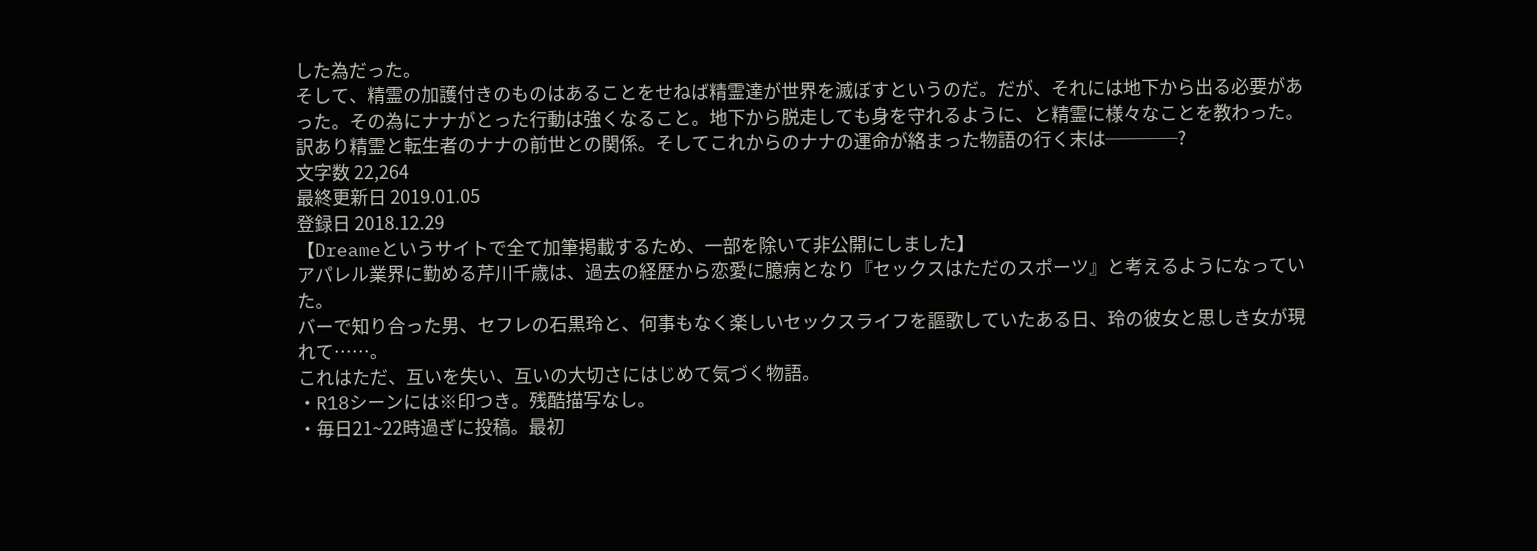した為だった。
そして、精霊の加護付きのものはあることをせねば精霊達が世界を滅ぼすというのだ。だが、それには地下から出る必要があった。その為にナナがとった行動は強くなること。地下から脱走しても身を守れるように、と精霊に様々なことを教わった。
訳あり精霊と転生者のナナの前世との関係。そしてこれからのナナの運命が絡まった物語の行く末は────?
文字数 22,264
最終更新日 2019.01.05
登録日 2018.12.29
【Dreameというサイトで全て加筆掲載するため、一部を除いて非公開にしました】
アパレル業界に勤める芹川千歳は、過去の経歴から恋愛に臆病となり『セックスはただのスポーツ』と考えるようになっていた。
バーで知り合った男、セフレの石黒玲と、何事もなく楽しいセックスライフを謳歌していたある日、玲の彼女と思しき女が現れて……。
これはただ、互いを失い、互いの大切さにはじめて気づく物語。
・R18シーンには※印つき。残酷描写なし。
・毎日21~22時過ぎに投稿。最初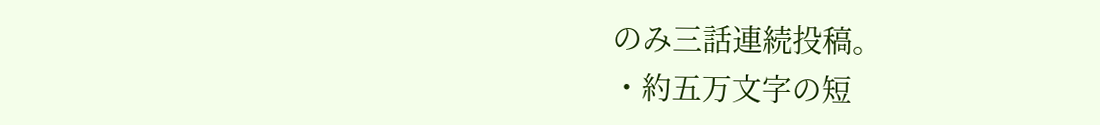のみ三話連続投稿。
・約五万文字の短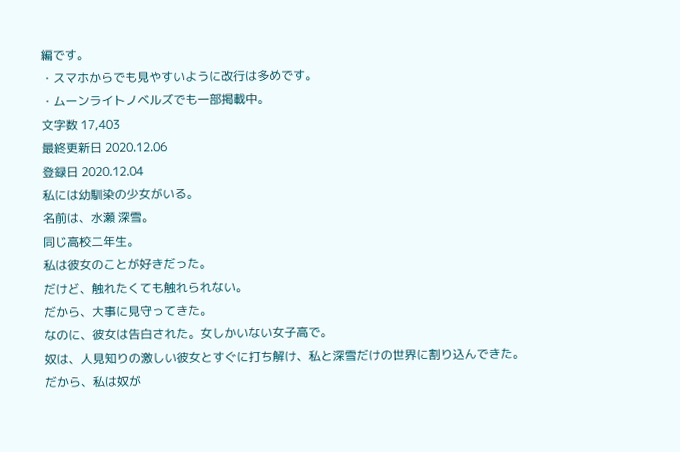編です。
・スマホからでも見やすいように改行は多めです。
・ムーンライトノベルズでも一部掲載中。
文字数 17,403
最終更新日 2020.12.06
登録日 2020.12.04
私には幼馴染の少女がいる。
名前は、水瀬 深雪。
同じ高校二年生。
私は彼女のことが好きだった。
だけど、触れたくても触れられない。
だから、大事に見守ってきた。
なのに、彼女は告白された。女しかいない女子高で。
奴は、人見知りの激しい彼女とすぐに打ち解け、私と深雪だけの世界に割り込んできた。
だから、私は奴が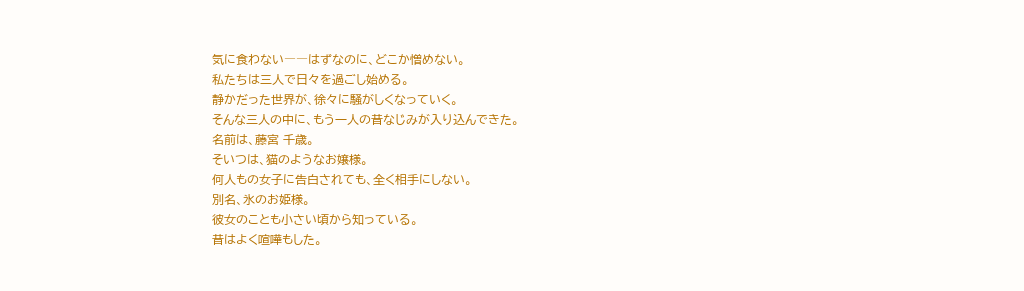気に食わない――はずなのに、どこか憎めない。
私たちは三人で日々を過ごし始める。
静かだった世界が、徐々に騒がしくなっていく。
そんな三人の中に、もう一人の昔なじみが入り込んできた。
名前は、藤宮 千歳。
そいつは、猫のようなお嬢様。
何人もの女子に告白されても、全く相手にしない。
別名、氷のお姫様。
彼女のことも小さい頃から知っている。
昔はよく喧嘩もした。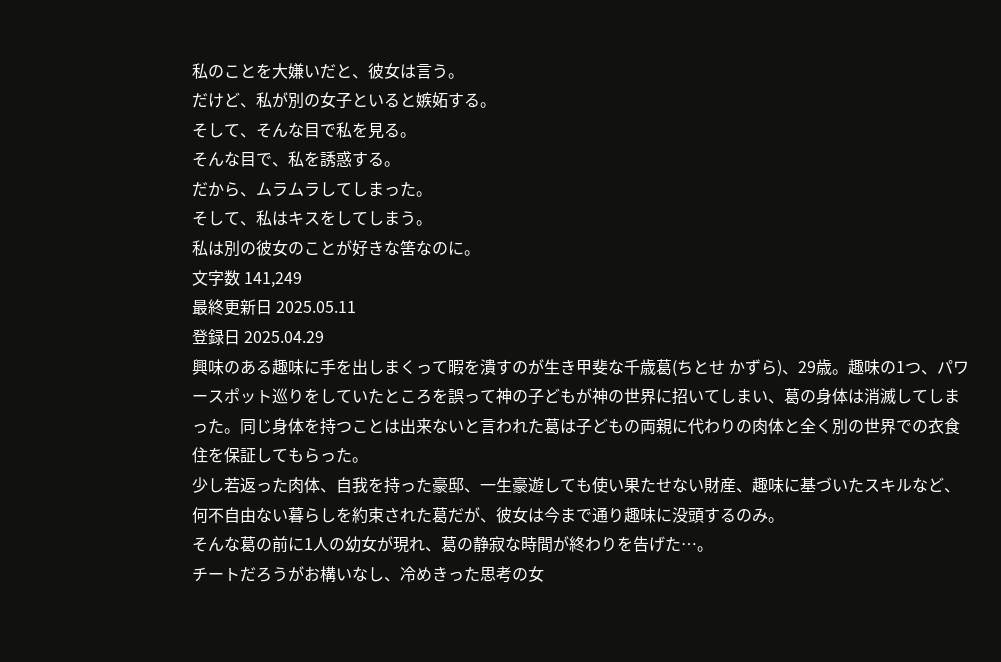私のことを大嫌いだと、彼女は言う。
だけど、私が別の女子といると嫉妬する。
そして、そんな目で私を見る。
そんな目で、私を誘惑する。
だから、ムラムラしてしまった。
そして、私はキスをしてしまう。
私は別の彼女のことが好きな筈なのに。
文字数 141,249
最終更新日 2025.05.11
登録日 2025.04.29
興味のある趣味に手を出しまくって暇を潰すのが生き甲斐な千歳葛(ちとせ かずら)、29歳。趣味の1つ、パワースポット巡りをしていたところを誤って神の子どもが神の世界に招いてしまい、葛の身体は消滅してしまった。同じ身体を持つことは出来ないと言われた葛は子どもの両親に代わりの肉体と全く別の世界での衣食住を保証してもらった。
少し若返った肉体、自我を持った豪邸、一生豪遊しても使い果たせない財産、趣味に基づいたスキルなど、何不自由ない暮らしを約束された葛だが、彼女は今まで通り趣味に没頭するのみ。
そんな葛の前に1人の幼女が現れ、葛の静寂な時間が終わりを告げた…。
チートだろうがお構いなし、冷めきった思考の女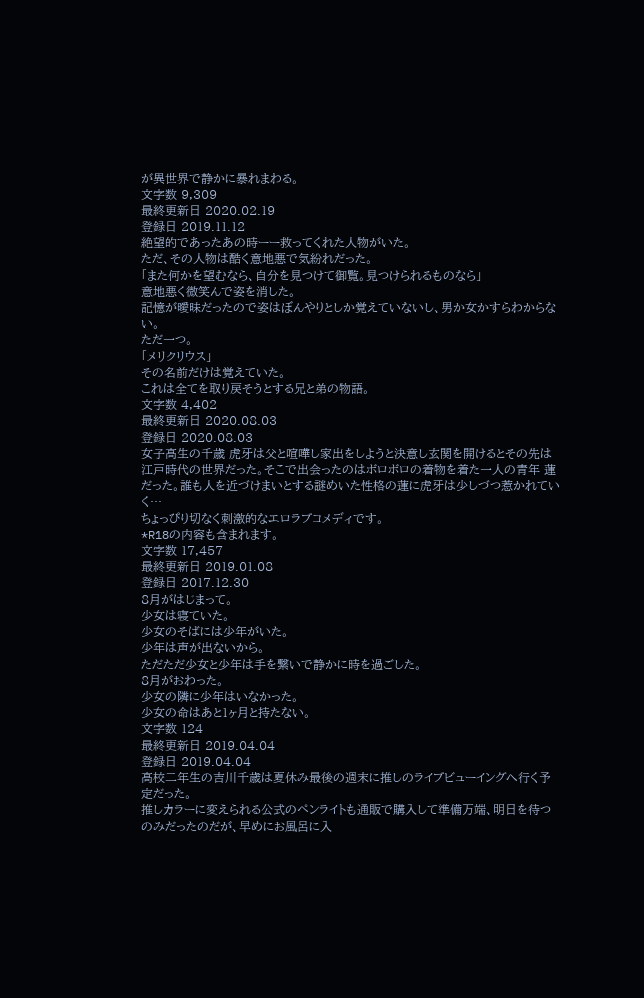が異世界で静かに暴れまわる。
文字数 9,309
最終更新日 2020.02.19
登録日 2019.11.12
絶望的であったあの時ーー救ってくれた人物がいた。
ただ、その人物は酷く意地悪で気紛れだった。
「また何かを望むなら、自分を見つけて御覧。見つけられるものなら」
意地悪く微笑んで姿を消した。
記憶が曖昧だったので姿はぼんやりとしか覚えていないし、男か女かすらわからない。
ただ一つ。
「メリクリウス」
その名前だけは覚えていた。
これは全てを取り戻そうとする兄と弟の物語。
文字数 4,402
最終更新日 2020.08.03
登録日 2020.08.03
女子高生の千歳 虎牙は父と喧嘩し家出をしようと決意し玄関を開けるとその先は江戸時代の世界だった。そこで出会ったのはボロボロの着物を着た一人の青年 蓮 だった。誰も人を近づけまいとする謎めいた性格の蓮に虎牙は少しづつ惹かれていく…
ちょっぴり切なく刺激的なエロラブコメディです。
*R18の内容も含まれます。
文字数 17,457
最終更新日 2019.01.08
登録日 2017.12.30
8月がはじまって。
少女は寝ていた。
少女のそばには少年がいた。
少年は声が出ないから。
ただただ少女と少年は手を繋いで静かに時を過ごした。
8月がおわった。
少女の隣に少年はいなかった。
少女の命はあと1ヶ月と持たない。
文字数 124
最終更新日 2019.04.04
登録日 2019.04.04
高校二年生の吉川千歳は夏休み最後の週末に推しのライブビューイングへ行く予定だった。
推しカラーに変えられる公式のペンライトも通販で購入して準備万端、明日を待つのみだったのだが、早めにお風呂に入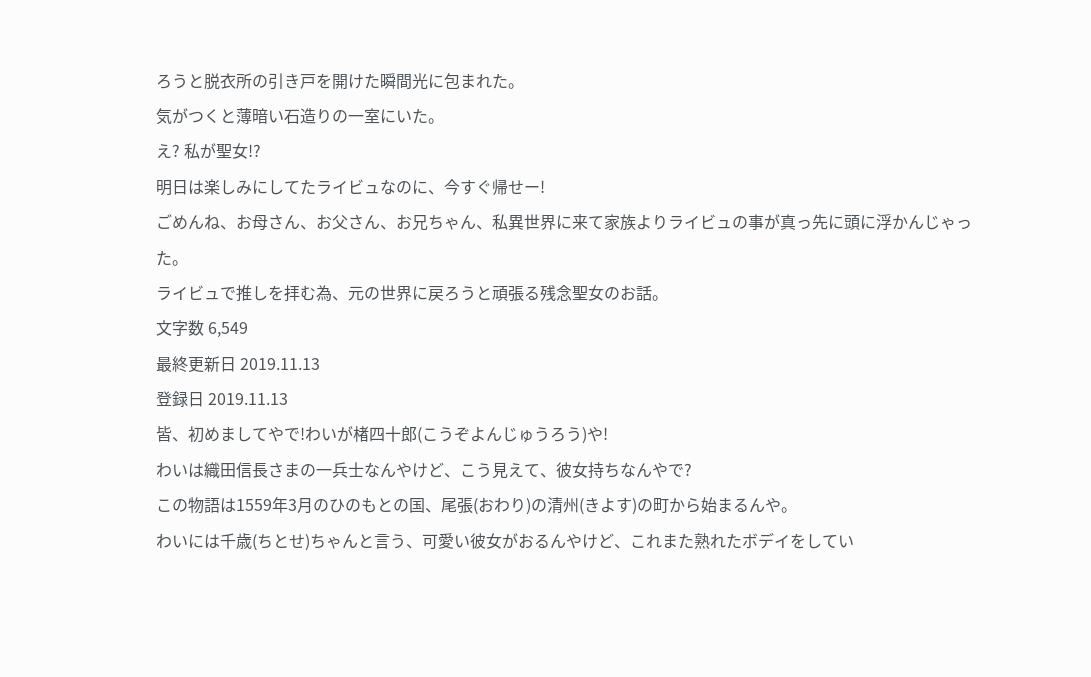ろうと脱衣所の引き戸を開けた瞬間光に包まれた。
気がつくと薄暗い石造りの一室にいた。
え? 私が聖女!?
明日は楽しみにしてたライビュなのに、今すぐ帰せー!
ごめんね、お母さん、お父さん、お兄ちゃん、私異世界に来て家族よりライビュの事が真っ先に頭に浮かんじゃった。
ライビュで推しを拝む為、元の世界に戻ろうと頑張る残念聖女のお話。
文字数 6,549
最終更新日 2019.11.13
登録日 2019.11.13
皆、初めましてやで!わいが楮四十郎(こうぞよんじゅうろう)や!
わいは織田信長さまの一兵士なんやけど、こう見えて、彼女持ちなんやで?
この物語は1559年3月のひのもとの国、尾張(おわり)の清州(きよす)の町から始まるんや。
わいには千歳(ちとせ)ちゃんと言う、可愛い彼女がおるんやけど、これまた熟れたボデイをしてい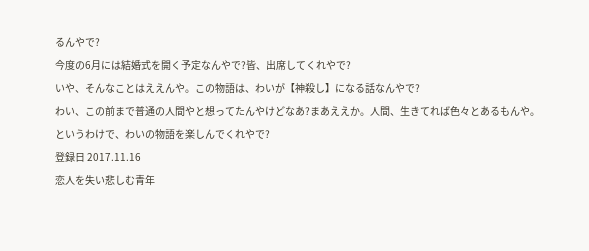るんやで?
今度の6月には結婚式を開く予定なんやで?皆、出席してくれやで?
いや、そんなことはええんや。この物語は、わいが【神殺し】になる話なんやで?
わい、この前まで普通の人間やと想ってたんやけどなあ?まあええか。人間、生きてれば色々とあるもんや。
というわけで、わいの物語を楽しんでくれやで?
登録日 2017.11.16
恋人を失い悲しむ青年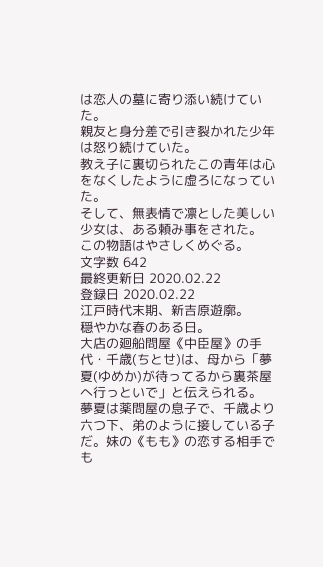は恋人の墓に寄り添い続けていた。
親友と身分差で引き裂かれた少年は怒り続けていた。
教え子に裏切られたこの青年は心をなくしたように虚ろになっていた。
そして、無表情で凛とした美しい少女は、ある頼み事をされた。
この物語はやさしくめぐる。
文字数 642
最終更新日 2020.02.22
登録日 2020.02.22
江戸時代末期、新吉原遊廓。
穏やかな春のある日。
大店の廻船問屋《中臣屋》の手代・千歳(ちとせ)は、母から「夢夏(ゆめか)が待ってるから裏茶屋へ行っといで」と伝えられる。
夢夏は薬問屋の息子で、千歳より六つ下、弟のように接している子だ。妹の《もも》の恋する相手でも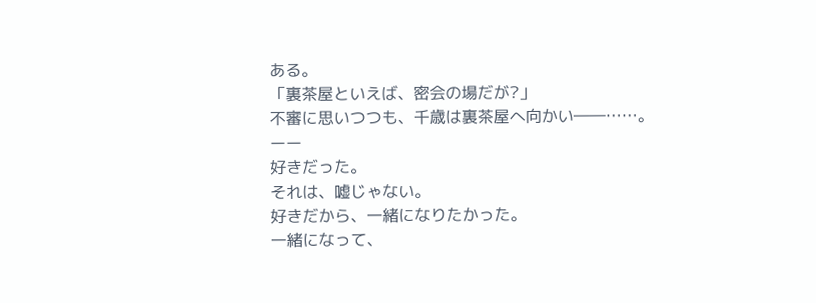ある。
「裏茶屋といえば、密会の場だが?」
不審に思いつつも、千歳は裏茶屋へ向かい――……。
ーー
好きだった。
それは、嘘じゃない。
好きだから、一緒になりたかった。
一緒になって、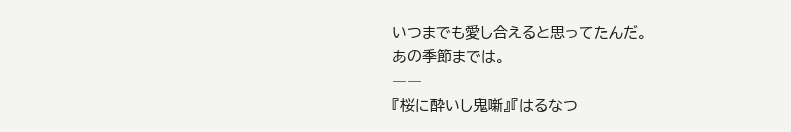いつまでも愛し合えると思ってたんだ。
あの季節までは。
――
『桜に酔いし鬼噺』『はるなつ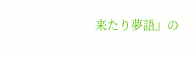来たり夢語』の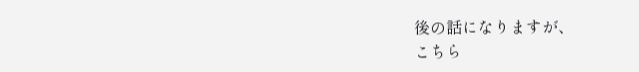後の話になりますが、
こちら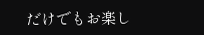だけでもお楽し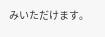みいただけます。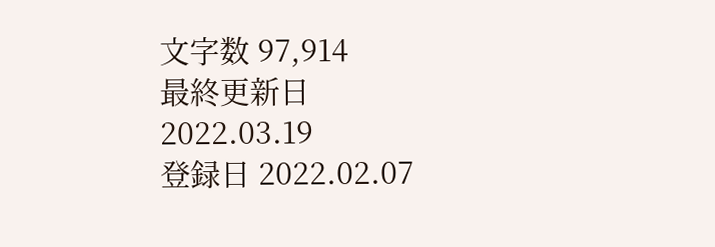文字数 97,914
最終更新日 2022.03.19
登録日 2022.02.07